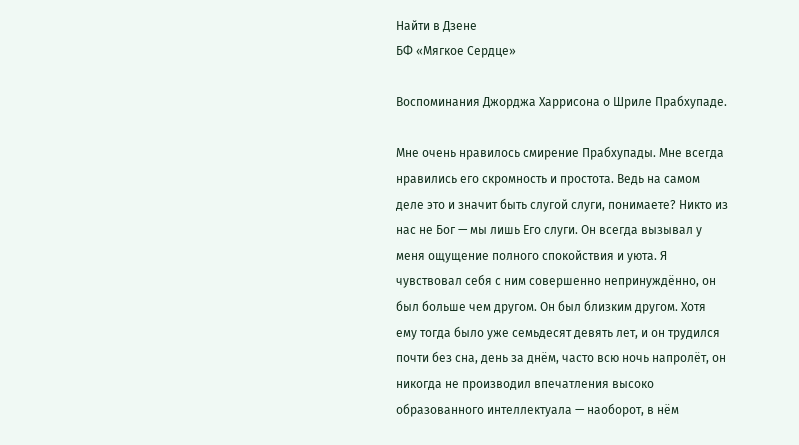Найти в Дзене
БФ «Мягкое Сердце»

Воспоминания Джорджа Харрисона о Шриле Прабхупаде.

Мне очень нравилось смирение Прабхупады. Мне всегда нравились его скромность и простота. Ведь на самом деле это и значит быть слугой слуги, понимаете? Никто из нас не Бог — мы лишь Его слуги. Он всегда вызывал у меня ощущение полного спокойствия и уюта. Я чувствовал себя с ним совершенно непринуждённо, он был больше чем другом. Он был близким другом. Хотя ему тогда было уже семьдесят девять лет, и он трудился почти без сна, день за днём, часто всю ночь напролёт, он никогда не производил впечатления высоко образованного интеллектуала — наоборот, в нём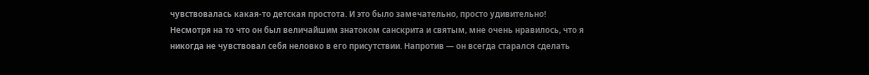чувствовалась какая-то детская простота. И это было замечательно, просто удивительно! Несмотря на то что он был величайшим знатоком санскрита и святым, мне очень нравилось, что я никогда не чувствовал себя неловко в его присутствии. Напротив — он всегда старался сделать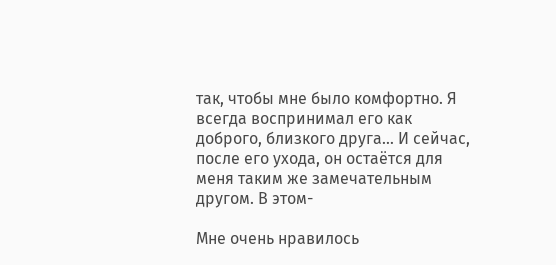так, чтобы мне было комфортно. Я всегда воспринимал его как доброго, близкого друга… И сейчас, после его ухода, он остаётся для меня таким же замечательным другом. В этом-

Мне очень нравилось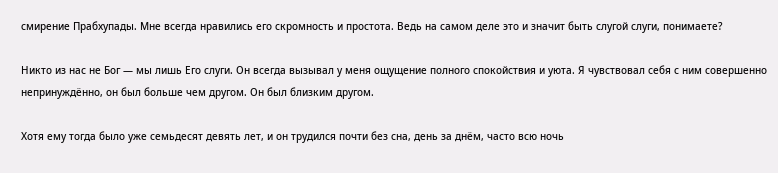смирение Прабхупады. Мне всегда нравились его скромность и простота. Ведь на самом деле это и значит быть слугой слуги, понимаете?

Никто из нас не Бог — мы лишь Его слуги. Он всегда вызывал у меня ощущение полного спокойствия и уюта. Я чувствовал себя с ним совершенно непринуждённо, он был больше чем другом. Он был близким другом.

Хотя ему тогда было уже семьдесят девять лет, и он трудился почти без сна, день за днём, часто всю ночь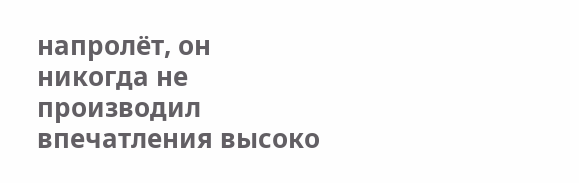напролёт, он никогда не производил впечатления высоко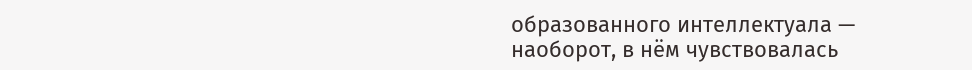образованного интеллектуала — наоборот, в нём чувствовалась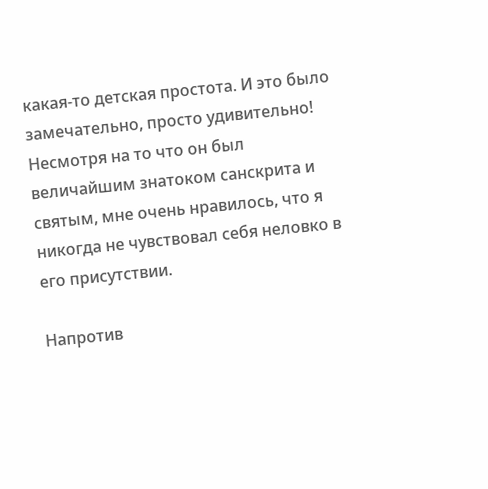какая-то детская простота. И это было замечательно, просто удивительно! Несмотря на то что он был величайшим знатоком санскрита и святым, мне очень нравилось, что я никогда не чувствовал себя неловко в его присутствии.

Напротив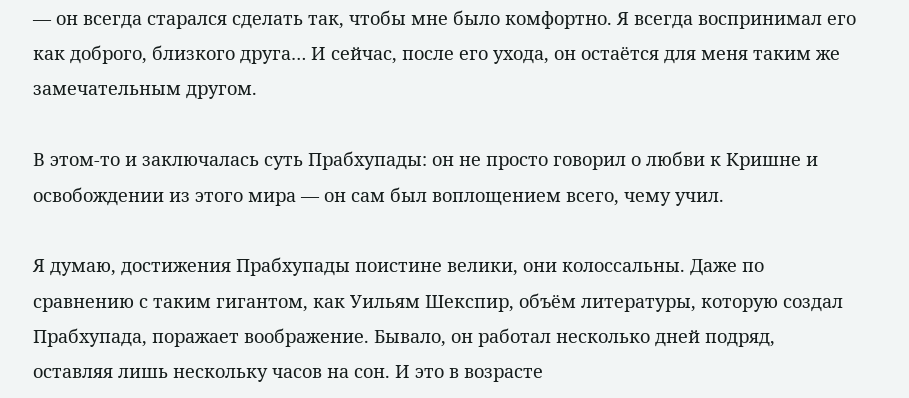— он всегда старался сделать так, чтобы мне было комфортно. Я всегда воспринимал его как доброго, близкого друга… И сейчас, после его ухода, он остаётся для меня таким же замечательным другом.

В этом-то и заключалась суть Прабхупады: он не просто говорил о любви к Кришне и освобождении из этого мира — он сам был воплощением всего, чему учил.

Я думаю, достижения Прабхупады поистине велики, они колоссальны. Даже по сравнению с таким гигантом, как Уильям Шекспир, объём литературы, которую создал Прабхупада, поражает воображение. Бывало, он работал несколько дней подряд, оставляя лишь нескольку часов на сон. И это в возрасте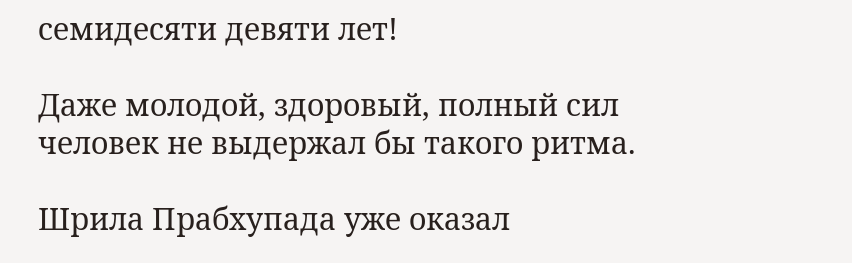семидесяти девяти лет!

Даже молодой, здоровый, полный сил человек не выдержал бы такого ритма.

Шрила Прабхупада уже оказал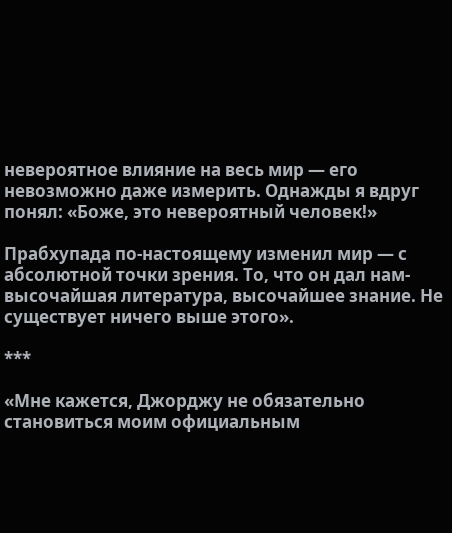невероятное влияние на весь мир — его невозможно даже измерить. Однажды я вдруг понял: «Боже, это невероятный человек!»

Прабхупада по-настоящему изменил мир — с абсолютной точки зрения. То, что он дал нам- высочайшая литература, высочайшее знание. Не существует ничего выше этого».

***

«Мне кажется, Джорджу не обязательно становиться моим официальным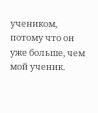учеником, потому что он уже больше, чем мой ученик.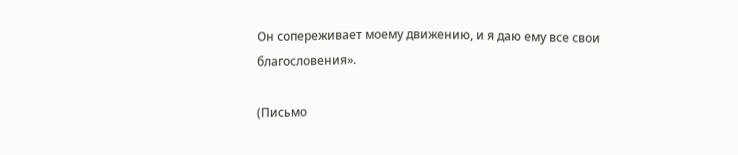Он сопереживает моему движению, и я даю ему все свои благословения».

(Письмо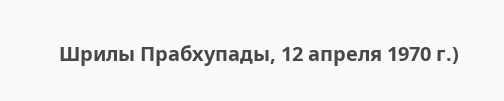Шрилы Прабхупады, 12 апреля 1970 г.)